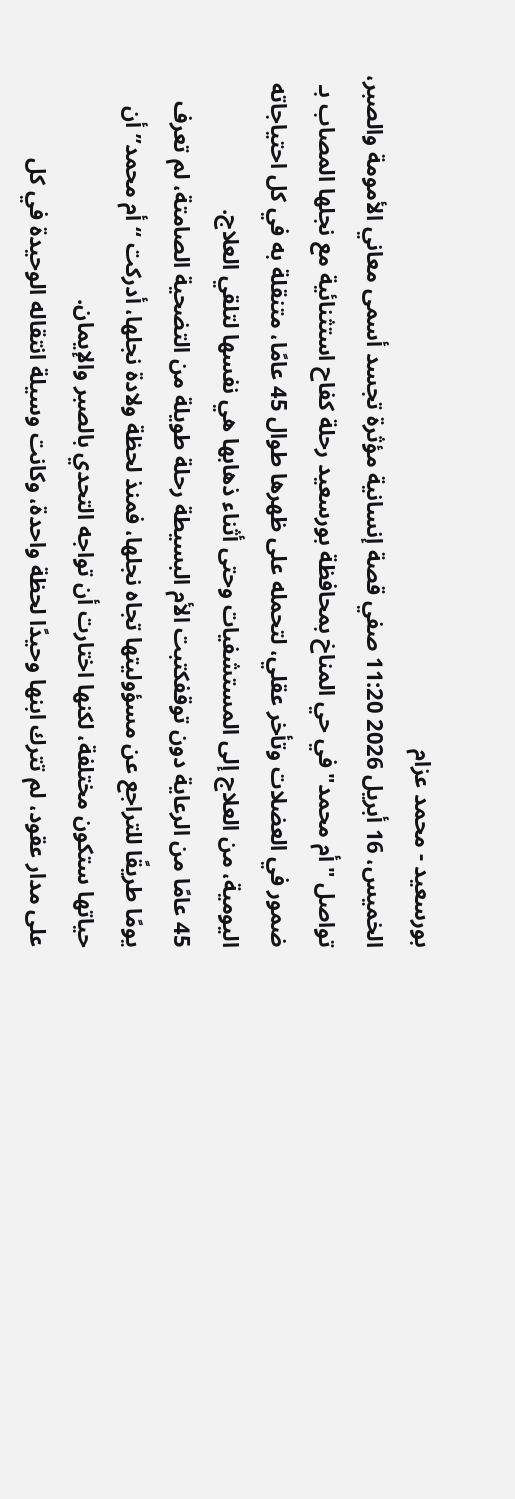بورسعيد - محمد عزام
الخميس، 16 أبريل 2026 11:20 صفي قصة إنسانية مؤثرة تجسد أسمى معاني الأمومة والصبر، تواصل "أم محمد" في حي المناخ بمحافظة بورسعيد رحلة كفاح استثنائية مع نجلها المصاب بـ ضمور في العضلات وتأخر عقلي، لتحمله على ظهرها طوال 45 عامًا، متنقلة به في كل احتياجاته اليومية، من العلاج إلى المستشفيات وحتى أثناء ذهابها هي نفسها لتلقي العلاج.
45 عامًا من الرعاية دون توقفكتبت الأم البسيطة رحلة طويلة من التضحية الصامتة، لم تعرف يومًا طريقًا للتراجع عن مسؤوليتها تجاه نجلها، فمنذ لحظة ولادة نجلها، أدركت “أم محمد” أن حياتها ستكون مختلفة، لكنها اختارت أن تواجه التحدي بالصبر والإيمان.
على مدار عقود، لم تترك ابنها وحيدًا لحظة واحدة، وكانت وسيلة انتقاله الوحيدة في كل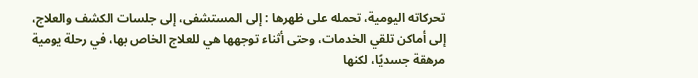تحركاته اليومية، تحمله على ظهرها : إلى المستشفى، إلى جلسات الكشف والعلاج، إلى أماكن تلقي الخدمات، وحتى أثناء توجهها هي للعلاج الخاص بها، في رحلة يومية مرهقة جسديًا، لكنها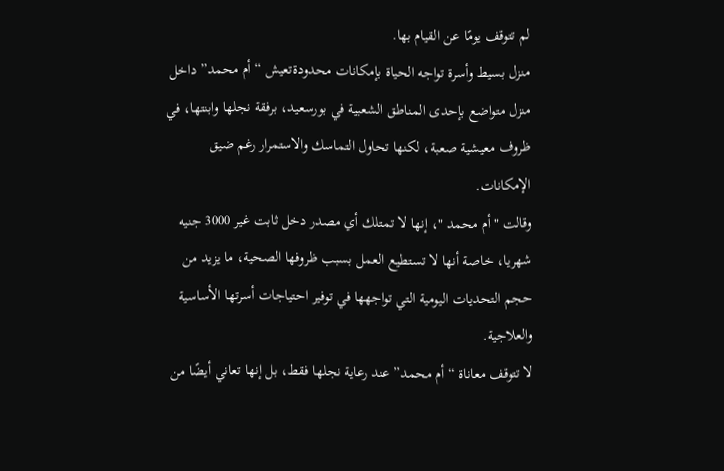لم تتوقف يومًا عن القيام بها.
منزل بسيط وأسرة تواجه الحياة بإمكانات محدودةتعيش “أم محمد” داخل منزل متواضع بإحدى المناطق الشعبية في بورسعيد، برفقة نجلها وابنتها، في ظروف معيشية صعبة، لكنها تحاول التماسك والاستمرار رغم ضيق الإمكانات.
وقالت "أم محمد "، إنها لا تمتلك أي مصدر دخل ثابت غير 3000 جنيه شهريا، خاصة أنها لا تستطيع العمل بسبب ظروفها الصحية، ما يزيد من حجم التحديات اليومية التي تواجهها في توفير احتياجات أسرتها الأساسية والعلاجية.
لا تتوقف معاناة “أم محمد” عند رعاية نجلها فقط، بل إنها تعاني أيضًا من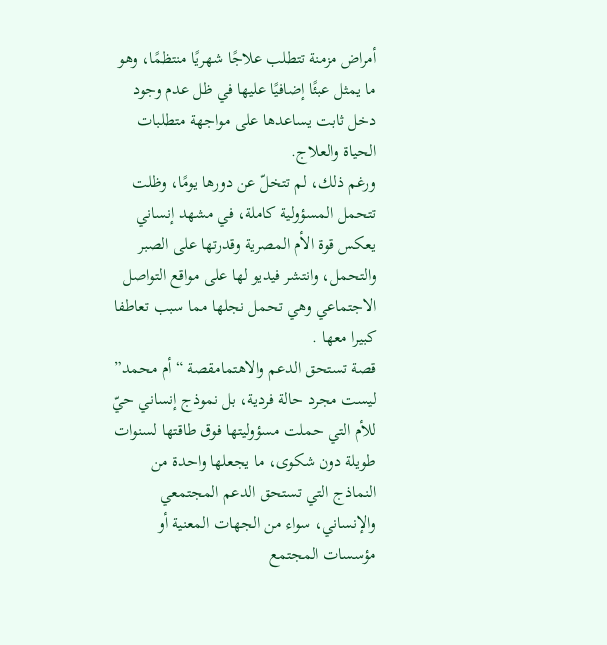أمراض مزمنة تتطلب علاجًا شهريًا منتظمًا، وهو ما يمثل عبئًا إضافيًا عليها في ظل عدم وجود دخل ثابت يساعدها على مواجهة متطلبات الحياة والعلاج.
ورغم ذلك، لم تتخلّ عن دورها يومًا، وظلت تتحمل المسؤولية كاملة، في مشهد إنساني يعكس قوة الأم المصرية وقدرتها على الصبر والتحمل، وانتشر فيديو لها على مواقع التواصل الاجتماعي وهي تحمل نجلها مما سبب تعاطفا كبيرا معها .
قصة تستحق الدعم والاهتمامقصة “أم محمد” ليست مجرد حالة فردية، بل نموذج إنساني حيّ للأم التي حملت مسؤوليتها فوق طاقتها لسنوات طويلة دون شكوى، ما يجعلها واحدة من النماذج التي تستحق الدعم المجتمعي والإنساني، سواء من الجهات المعنية أو مؤسسات المجتمع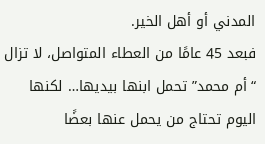المدني أو أهل الخير.
فبعد 45 عامًا من العطاء المتواصل، لا تزال “أم محمد” تحمل ابنها بيديها… لكنها اليوم تحتاج من يحمل عنها بعضًا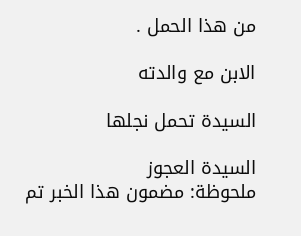من هذا الحمل .

الابن مع والدته

السيدة تحمل نجلها

السيدة العجوز
ملحوظة: مضمون هذا الخبر تم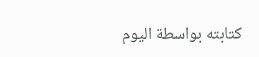كتابته بواسطة اليوم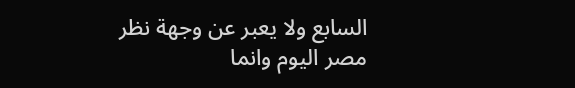السابع ولا يعبر عن وجهة نظر مصر اليوم وانما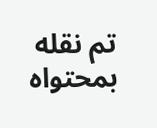تم نقله بمحتواه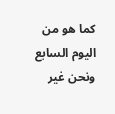كما هو من اليوم السابع ونحن غير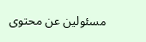مسئولين عن محتوى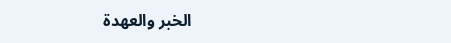الخبر والعهدة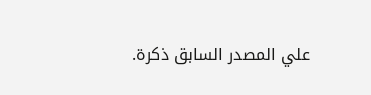علي المصدر السابق ذكرة.